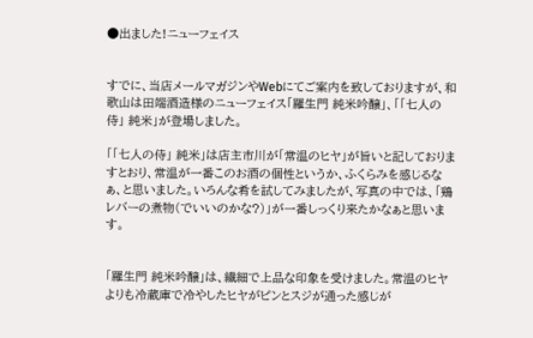●出ました!ニューフェイス


すでに、当店メールマガジンやWebにてご案内を致しておりますが、和歌山は田端酒造様のニューフェイス「羅生門 純米吟醸」、「「七人の侍」 純米」が登場しました。

「「七人の侍」 純米」は店主市川が「常温のヒヤ」が旨いと記しておりますとおり、常温が一番このお酒の個性というか、ふくらみを感じるなぁ、と思いました。いろんな肴を試してみましたが、写真の中では、「鶏レバーの煮物(でいいのかな?)」が一番しっくり来たかなぁと思います。


「羅生門 純米吟醸」は、繊細で上品な印象を受けました。常温のヒヤよりも冷蔵庫で冷やしたヒヤがピンとスジが通った感じが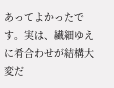あってよかったです。実は、繊細ゆえに肴合わせが結構大変だ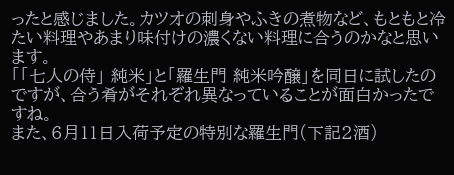ったと感じました。カツオの刺身やふきの煮物など、もともと冷たい料理やあまり味付けの濃くない料理に合うのかなと思います。
「「七人の侍」 純米」と「羅生門 純米吟醸」を同日に試したのですが、合う肴がそれぞれ異なっていることが面白かったですね。
また、6月11日入荷予定の特別な羅生門(下記2酒)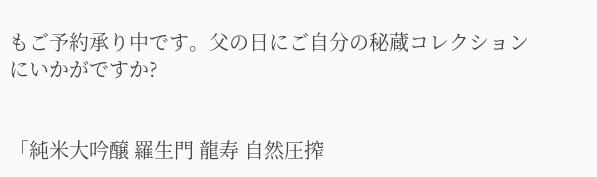もご予約承り中です。父の日にご自分の秘蔵コレクションにいかがですか?


「純米大吟醸 羅生門 龍寿 自然圧搾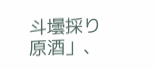斗壜採り原酒」、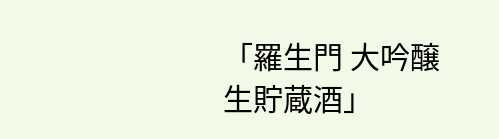「羅生門 大吟醸 生貯蔵酒」